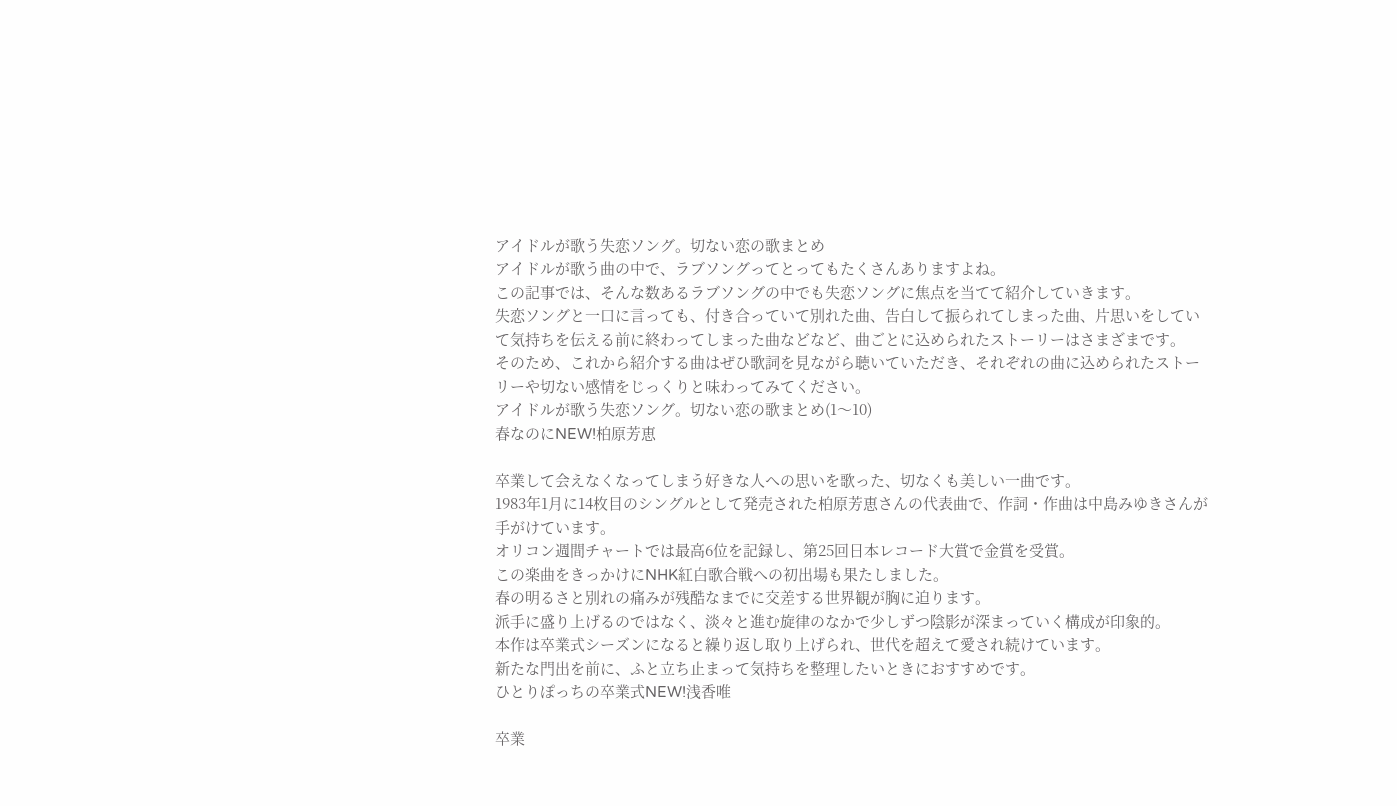アイドルが歌う失恋ソング。切ない恋の歌まとめ
アイドルが歌う曲の中で、ラブソングってとってもたくさんありますよね。
この記事では、そんな数あるラブソングの中でも失恋ソングに焦点を当てて紹介していきます。
失恋ソングと一口に言っても、付き合っていて別れた曲、告白して振られてしまった曲、片思いをしていて気持ちを伝える前に終わってしまった曲などなど、曲ごとに込められたストーリーはさまざまです。
そのため、これから紹介する曲はぜひ歌詞を見ながら聴いていただき、それぞれの曲に込められたストーリーや切ない感情をじっくりと味わってみてください。
アイドルが歌う失恋ソング。切ない恋の歌まとめ(1〜10)
春なのにNEW!柏原芳恵

卒業して会えなくなってしまう好きな人への思いを歌った、切なくも美しい一曲です。
1983年1月に14枚目のシングルとして発売された柏原芳恵さんの代表曲で、作詞・作曲は中島みゆきさんが手がけています。
オリコン週間チャートでは最高6位を記録し、第25回日本レコード大賞で金賞を受賞。
この楽曲をきっかけにNHK紅白歌合戦への初出場も果たしました。
春の明るさと別れの痛みが残酷なまでに交差する世界観が胸に迫ります。
派手に盛り上げるのではなく、淡々と進む旋律のなかで少しずつ陰影が深まっていく構成が印象的。
本作は卒業式シーズンになると繰り返し取り上げられ、世代を超えて愛され続けています。
新たな門出を前に、ふと立ち止まって気持ちを整理したいときにおすすめです。
ひとりぽっちの卒業式NEW!浅香唯

卒業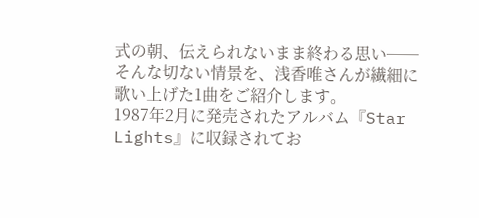式の朝、伝えられないまま終わる思い──そんな切ない情景を、浅香唯さんが繊細に歌い上げた1曲をご紹介します。
1987年2月に発売されたアルバム『Star Lights』に収録されてお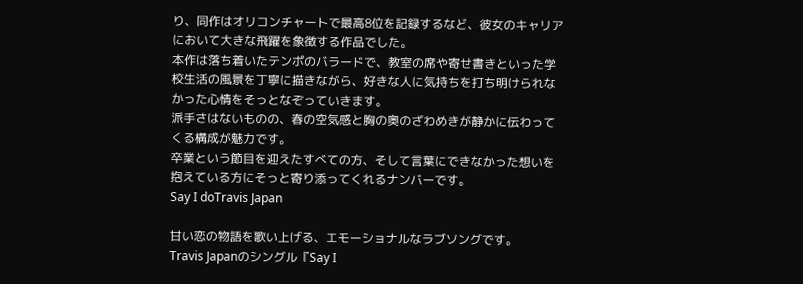り、同作はオリコンチャートで最高8位を記録するなど、彼女のキャリアにおいて大きな飛躍を象徴する作品でした。
本作は落ち着いたテンポのバラードで、教室の席や寄せ書きといった学校生活の風景を丁寧に描きながら、好きな人に気持ちを打ち明けられなかった心情をそっとなぞっていきます。
派手さはないものの、春の空気感と胸の奥のざわめきが静かに伝わってくる構成が魅力です。
卒業という節目を迎えたすべての方、そして言葉にできなかった想いを抱えている方にそっと寄り添ってくれるナンバーです。
Say I doTravis Japan

甘い恋の物語を歌い上げる、エモーショナルなラブソングです。
Travis Japanのシングル『Say I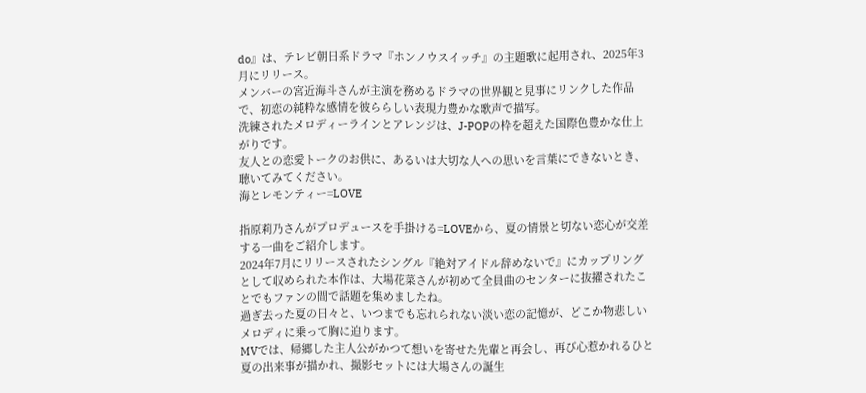do』は、テレビ朝日系ドラマ『ホンノウスイッチ』の主題歌に起用され、2025年3月にリリース。
メンバーの宮近海斗さんが主演を務めるドラマの世界観と見事にリンクした作品で、初恋の純粋な感情を彼ららしい表現力豊かな歌声で描写。
洗練されたメロディーラインとアレンジは、J-POPの枠を超えた国際色豊かな仕上がりです。
友人との恋愛トークのお供に、あるいは大切な人への思いを言葉にできないとき、聴いてみてください。
海とレモンティー=LOVE

指原莉乃さんがプロデュースを手掛ける=LOVEから、夏の情景と切ない恋心が交差する一曲をご紹介します。
2024年7月にリリースされたシングル『絶対アイドル辞めないで』にカップリングとして収められた本作は、大場花菜さんが初めて全員曲のセンターに抜擢されたことでもファンの間で話題を集めましたね。
過ぎ去った夏の日々と、いつまでも忘れられない淡い恋の記憶が、どこか物悲しいメロディに乗って胸に迫ります。
MVでは、帰郷した主人公がかつて想いを寄せた先輩と再会し、再び心惹かれるひと夏の出来事が描かれ、撮影セットには大場さんの誕生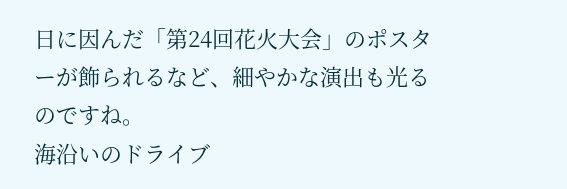日に因んだ「第24回花火大会」のポスターが飾られるなど、細やかな演出も光るのですね。
海沿いのドライブ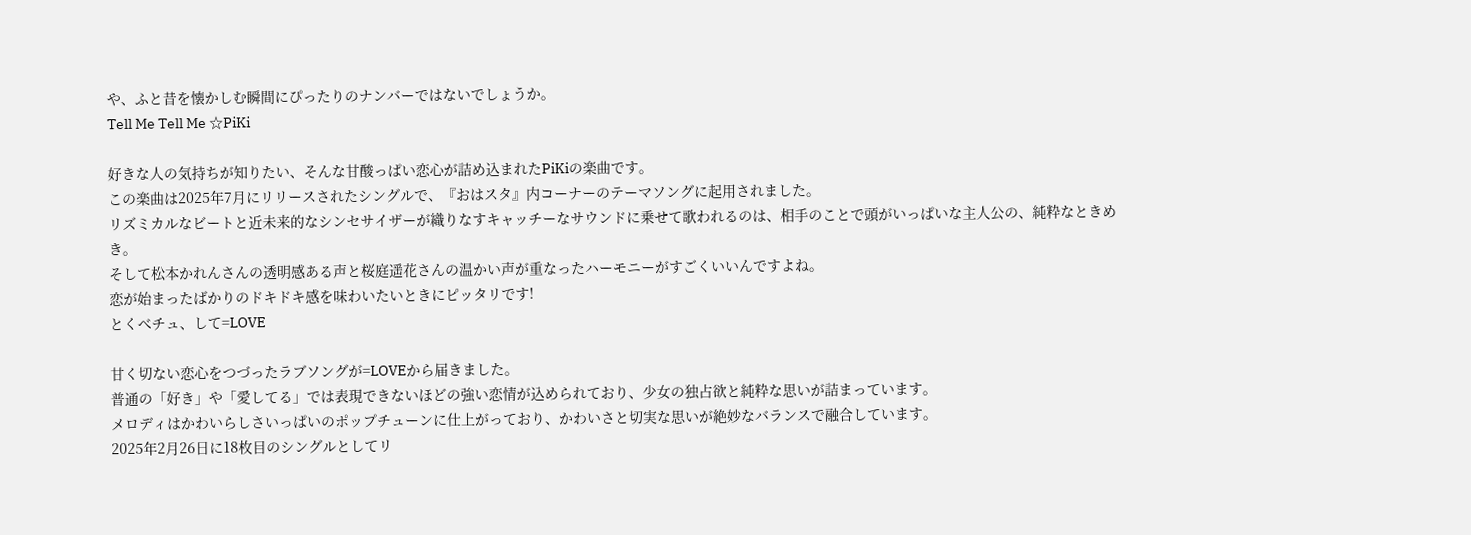や、ふと昔を懐かしむ瞬間にぴったりのナンバーではないでしょうか。
Tell Me Tell Me ☆PiKi

好きな人の気持ちが知りたい、そんな甘酸っぱい恋心が詰め込まれたPiKiの楽曲です。
この楽曲は2025年7月にリリースされたシングルで、『おはスタ』内コーナーのテーマソングに起用されました。
リズミカルなビートと近未来的なシンセサイザーが織りなすキャッチーなサウンドに乗せて歌われるのは、相手のことで頭がいっぱいな主人公の、純粋なときめき。
そして松本かれんさんの透明感ある声と桜庭遥花さんの温かい声が重なったハーモニーがすごくいいんですよね。
恋が始まったばかりのドキドキ感を味わいたいときにピッタリです!
とくべチュ、して=LOVE

甘く切ない恋心をつづったラブソングが=LOVEから届きました。
普通の「好き」や「愛してる」では表現できないほどの強い恋情が込められており、少女の独占欲と純粋な思いが詰まっています。
メロディはかわいらしさいっぱいのポップチューンに仕上がっており、かわいさと切実な思いが絶妙なバランスで融合しています。
2025年2月26日に18枚目のシングルとしてリ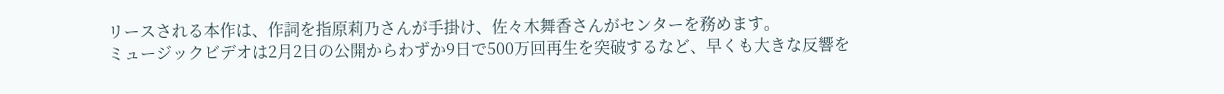リースされる本作は、作詞を指原莉乃さんが手掛け、佐々木舞香さんがセンターを務めます。
ミュージックビデオは2月2日の公開からわずか9日で500万回再生を突破するなど、早くも大きな反響を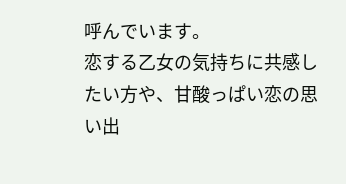呼んでいます。
恋する乙女の気持ちに共感したい方や、甘酸っぱい恋の思い出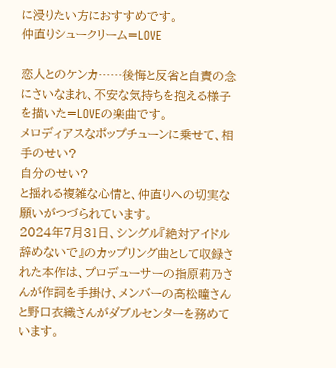に浸りたい方におすすめです。
仲直りシュークリーム=LOVE

恋人とのケンカ……後悔と反省と自責の念にさいなまれ、不安な気持ちを抱える様子を描いた=LOVEの楽曲です。
メロディアスなポップチューンに乗せて、相手のせい?
自分のせい?
と揺れる複雑な心情と、仲直りへの切実な願いがつづられています。
2024年7月31日、シングル『絶対アイドル辞めないで』のカップリング曲として収録された本作は、プロデューサーの指原莉乃さんが作詞を手掛け、メンバーの髙松瞳さんと野口衣織さんがダブルセンターを務めています。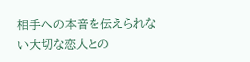相手への本音を伝えられない大切な恋人との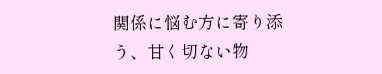関係に悩む方に寄り添う、甘く切ない物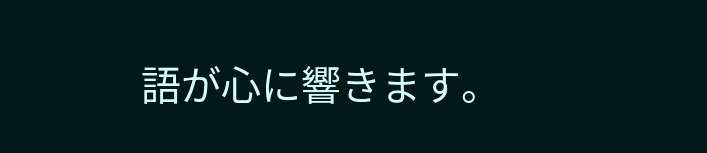語が心に響きます。